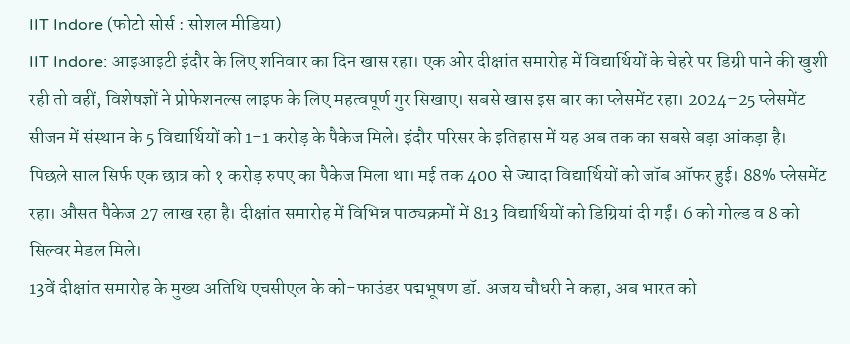IIT Indore (फोटो सोर्स : सोशल मीडिया)
IIT Indore: आइआइटी इंदौर के लिए शनिवार का दिन खास रहा। एक ओर दीक्षांत समारोह में विद्यार्थियों के चेहरे पर डिग्री पाने की खुशी रही तो वहीं, विशेषज्ञों ने प्रोफेशनल्स लाइफ के लिए महत्वपूर्ण गुर सिखाए। सबसे खास इस बार का प्लेसमेंट रहा। 2024–25 प्लेसमेंट सीजन में संस्थान के 5 विद्यार्थियों को 1-1 करोड़ के पैकेज मिले। इंदौर परिसर के इतिहास में यह अब तक का सबसे बड़ा आंकड़ा है।
पिछले साल सिर्फ एक छात्र को १ करोड़ रुपए का पैकेज मिला था। मई तक 400 से ज्यादा विद्यार्थियों को जॉब ऑफर हुई। 88% प्लेसमेंट रहा। औसत पैकेज 27 लाख रहा है। दीक्षांत समारोह में विभिन्न पाठ्यक्रमों में 813 विद्यार्थियों को डिग्रियां दी गईं। 6 को गोल्ड व 8 को सिल्वर मेडल मिले।
13वें दीक्षांत समारोह के मुख्य अतिथि एचसीएल के को-फाउंडर पद्मभूषण डॉ. अजय चौधरी ने कहा, अब भारत को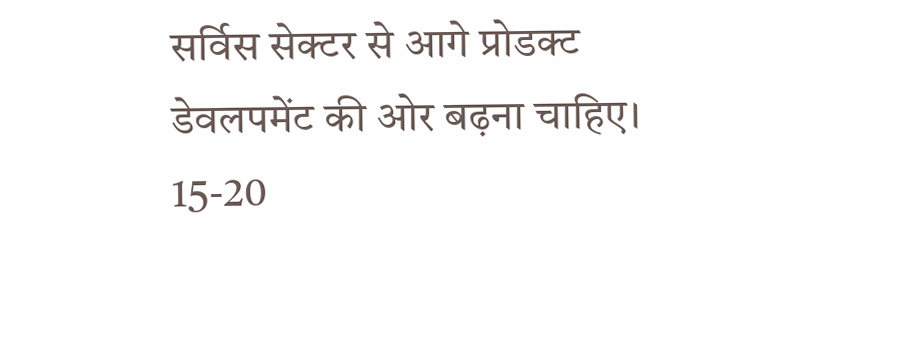सर्विस सेक्टर से आगे प्रोडक्ट डेवलपमेंट की ओर बढ़ना चाहिए। 15-20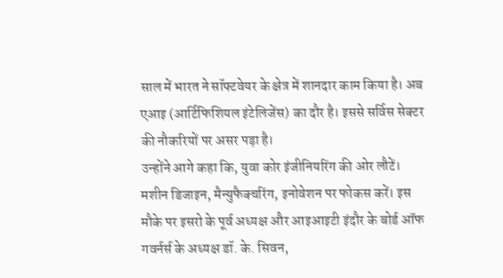साल में भारत ने सॉफ्टवेयर के क्षेत्र में शानदार काम किया है। अब एआइ (आर्टिफिशियल इंटेलिजेंस) का दौर है। इससे सर्विस सेक्टर की नौकरियों पर असर पड़ा है।
उन्होंने आगे कहा कि, युवा कोर इंजीनियरिंग की ओर लौटें। मशीन डिजाइन, मैन्युफैक्चरिंग, इनोवेशन पर फोकस करें। इस मौके पर इसरो के पूर्व अध्यक्ष और आइआइटी इंदौर के बोर्ड ऑफ गवर्नर्स के अध्यक्ष डॉ. के. सिवन,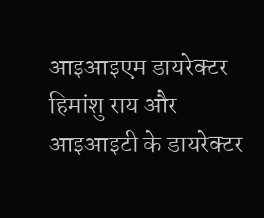आइआइएम डायरेक्टर हिमांशु राय और आइआइटी के डायरेक्टर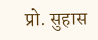प्रो. सुहास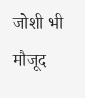जोशी भी मौजूद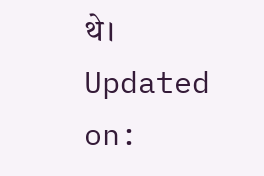थे।
Updated on: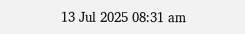13 Jul 2025 08:31 am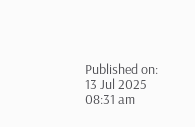Published on:
13 Jul 2025 08:31 am